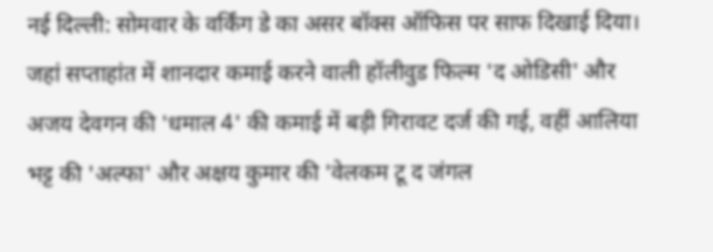नई दिल्ली: सोमवार के वर्किंग डे का असर बॉक्स ऑफिस पर साफ दिखाई दिया। जहां सप्ताहांत में शानदार कमाई करने वाली हॉलीवुड फिल्म 'द ओडिसी' और अजय देवगन की 'धमाल 4' की कमाई में बड़ी गिरावट दर्ज की गई, वहीं आलिया भट्ट की 'अल्फा' और अक्षय कुमार की 'वेलकम टू द जंगल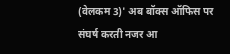(वेलकम 3)' अब बॉक्स ऑफिस पर संघर्ष करती नजर आ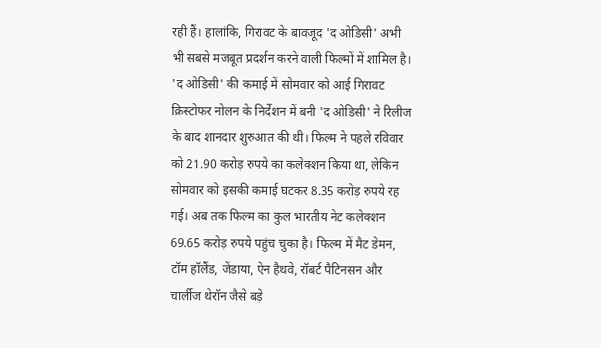रही हैं। हालांकि, गिरावट के बावजूद 'द ओडिसी' अभी भी सबसे मजबूत प्रदर्शन करने वाली फिल्मों में शामिल है। 'द ओडिसी' की कमाई में सोमवार को आई गिरावट क्रिस्टोफर नोलन के निर्देशन में बनी 'द ओडिसी' ने रिलीज के बाद शानदार शुरुआत की थी। फिल्म ने पहले रविवार को 21.90 करोड़ रुपये का कलेक्शन किया था, लेकिन सोमवार को इसकी कमाई घटकर 8.35 करोड़ रुपये रह गई। अब तक फिल्म का कुल भारतीय नेट कलेक्शन 69.65 करोड़ रुपये पहुंच चुका है। फिल्म में मैट डेमन, टॉम हॉलैंड, जेंडाया, ऐन हैथवे, रॉबर्ट पैटिनसन और चार्लीज थेरॉन जैसे बड़े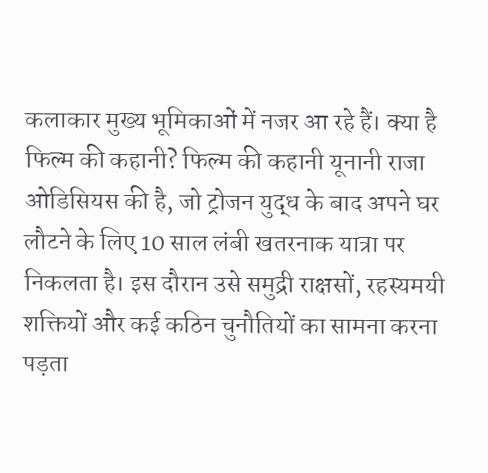कलाकार मुख्य भूमिकाओं में नजर आ रहे हैं। क्या है फिल्म की कहानी? फिल्म की कहानी यूनानी राजा ओडिसियस की है, जो ट्रोजन युद्ध के बाद अपने घर लौटने के लिए 10 साल लंबी खतरनाक यात्रा पर निकलता है। इस दौरान उसे समुद्री राक्षसों, रहस्यमयी शक्तियों और कई कठिन चुनौतियों का सामना करना पड़ता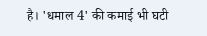है। 'धमाल 4' की कमाई भी घटी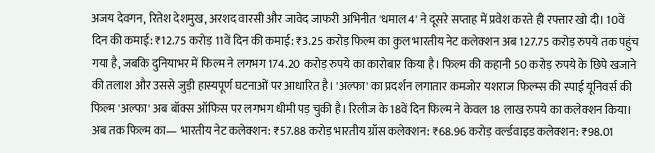अजय देवगन, रितेश देशमुख, अरशद वारसी और जावेद जाफरी अभिनीत 'धमाल 4' ने दूसरे सप्ताह में प्रवेश करते ही रफ्तार खो दी। 10वें दिन की कमाई: ₹12.75 करोड़ 11वें दिन की कमाई: ₹3.25 करोड़ फिल्म का कुल भारतीय नेट कलेक्शन अब 127.75 करोड़ रुपये तक पहुंच गया है, जबकि दुनियाभर में फिल्म ने लगभग 174.20 करोड़ रुपये का कारोबार किया है। फिल्म की कहानी 50 करोड़ रुपये के छिपे खजाने की तलाश और उससे जुड़ी हास्यपूर्ण घटनाओं पर आधारित है। 'अल्फा' का प्रदर्शन लगातार कमजोर यशराज फिल्म्स की स्पाई यूनिवर्स की फिल्म 'अल्फा' अब बॉक्स ऑफिस पर लगभग धीमी पड़ चुकी है। रिलीज के 18वें दिन फिल्म ने केवल 18 लाख रुपये का कलेक्शन किया। अब तक फिल्म का— भारतीय नेट कलेक्शन: ₹57.88 करोड़ भारतीय ग्रॉस कलेक्शन: ₹68.96 करोड़ वर्ल्डवाइड कलेक्शन: ₹98.01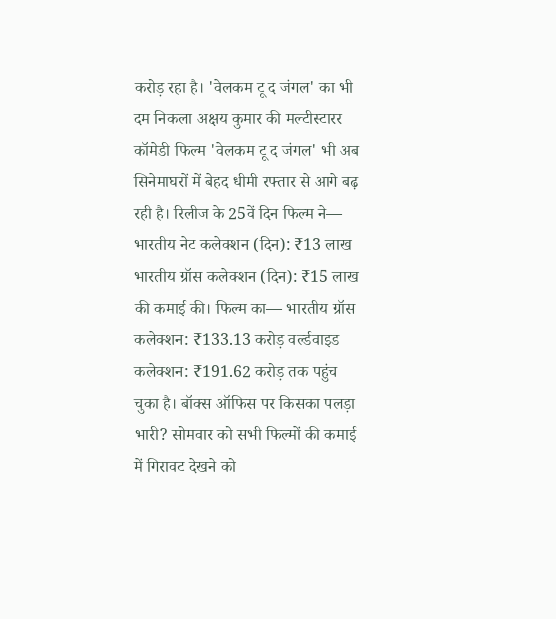करोड़ रहा है। 'वेलकम टू द जंगल' का भी दम निकला अक्षय कुमार की मल्टीस्टारर कॉमेडी फिल्म 'वेलकम टू द जंगल' भी अब सिनेमाघरों में बेहद धीमी रफ्तार से आगे बढ़ रही है। रिलीज के 25वें दिन फिल्म ने— भारतीय नेट कलेक्शन (दिन): ₹13 लाख भारतीय ग्रॉस कलेक्शन (दिन): ₹15 लाख की कमाई की। फिल्म का— भारतीय ग्रॉस कलेक्शन: ₹133.13 करोड़ वर्ल्डवाइड कलेक्शन: ₹191.62 करोड़ तक पहुंच चुका है। बॉक्स ऑफिस पर किसका पलड़ा भारी? सोमवार को सभी फिल्मों की कमाई में गिरावट देखने को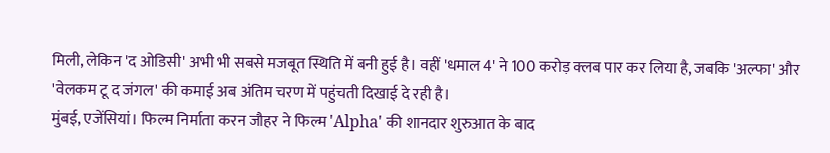मिली, लेकिन 'द ओडिसी' अभी भी सबसे मजबूत स्थिति में बनी हुई है। वहीं 'धमाल 4' ने 100 करोड़ क्लब पार कर लिया है, जबकि 'अल्फा' और 'वेलकम टू द जंगल' की कमाई अब अंतिम चरण में पहुंचती दिखाई दे रही है।
मुंबई, एजेंसियां। फिल्म निर्माता करन जौहर ने फिल्म 'Alpha' की शानदार शुरुआत के बाद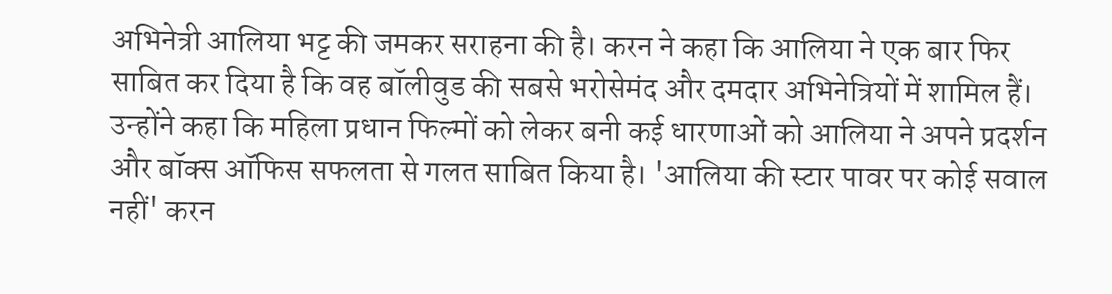अभिनेत्री आलिया भट्ट की जमकर सराहना की है। करन ने कहा कि आलिया ने एक बार फिर साबित कर दिया है कि वह बॉलीवुड की सबसे भरोसेमंद और दमदार अभिनेत्रियों में शामिल हैं। उन्होंने कहा कि महिला प्रधान फिल्मों को लेकर बनी कई धारणाओं को आलिया ने अपने प्रदर्शन और बॉक्स ऑफिस सफलता से गलत साबित किया है। 'आलिया की स्टार पावर पर कोई सवाल नहीं' करन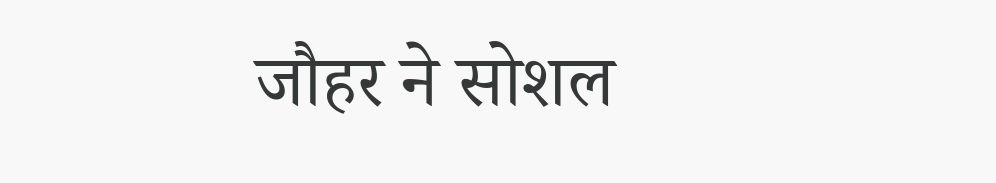जौहर ने सोशल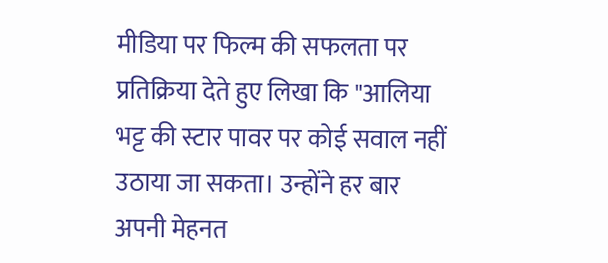मीडिया पर फिल्म की सफलता पर प्रतिक्रिया देते हुए लिखा कि "आलिया भट्ट की स्टार पावर पर कोई सवाल नहीं उठाया जा सकता। उन्होंने हर बार अपनी मेहनत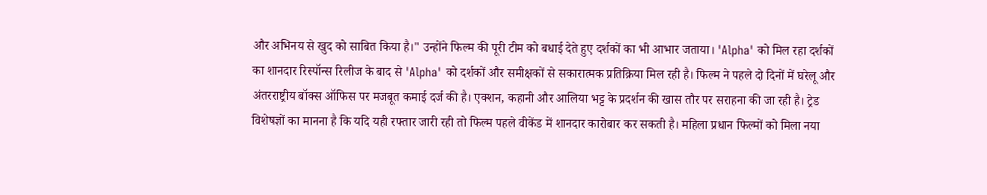और अभिनय से खुद को साबित किया है।" उन्होंने फिल्म की पूरी टीम को बधाई देते हुए दर्शकों का भी आभार जताया। 'Alpha' को मिल रहा दर्शकों का शानदार रिस्पॉन्स रिलीज के बाद से 'Alpha' को दर्शकों और समीक्षकों से सकारात्मक प्रतिक्रिया मिल रही है। फिल्म ने पहले दो दिनों में घरेलू और अंतरराष्ट्रीय बॉक्स ऑफिस पर मजबूत कमाई दर्ज की है। एक्शन, कहानी और आलिया भट्ट के प्रदर्शन की खास तौर पर सराहना की जा रही है। ट्रेड विशेषज्ञों का मानना है कि यदि यही रफ्तार जारी रही तो फिल्म पहले वीकेंड में शानदार कारोबार कर सकती है। महिला प्रधान फिल्मों को मिला नया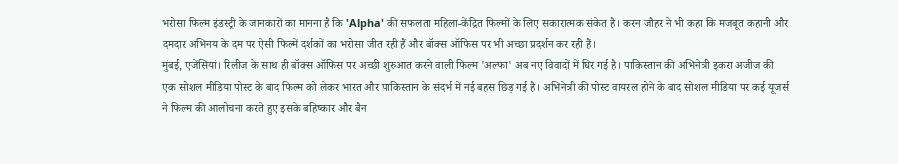भरोसा फिल्म इंडस्ट्री के जानकारों का मानना है कि 'Alpha' की सफलता महिला-केंद्रित फिल्मों के लिए सकारात्मक संकेत है। करन जौहर ने भी कहा कि मजबूत कहानी और दमदार अभिनय के दम पर ऐसी फिल्में दर्शकों का भरोसा जीत रही हैं और बॉक्स ऑफिस पर भी अच्छा प्रदर्शन कर रही हैं।
मुंबई, एजेंसियां। रिलीज के साथ ही बॉक्स ऑफिस पर अच्छी शुरुआत करने वाली फिल्म 'अल्फा' अब नए विवादों में घिर गई है। पाकिस्तान की अभिनेत्री इकरा अजीज की एक सोशल मीडिया पोस्ट के बाद फिल्म को लेकर भारत और पाकिस्तान के संदर्भ में नई बहस छिड़ गई है। अभिनेत्री की पोस्ट वायरल होने के बाद सोशल मीडिया पर कई यूजर्स ने फिल्म की आलोचना करते हुए इसके बहिष्कार और बैन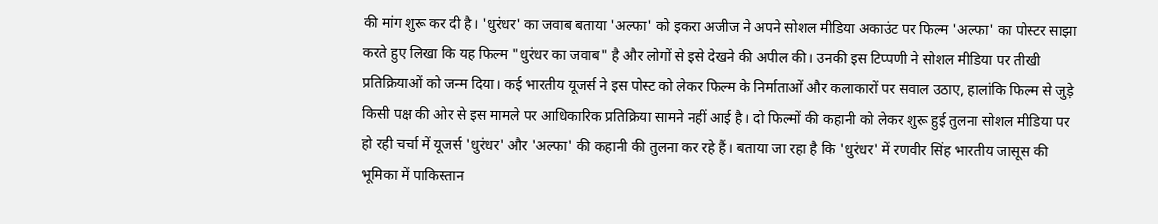की मांग शुरू कर दी है। 'धुरंधर' का जवाब बताया 'अल्फा' को इकरा अजीज ने अपने सोशल मीडिया अकाउंट पर फिल्म 'अल्फा' का पोस्टर साझा करते हुए लिखा कि यह फिल्म "धुरंधर का जवाब" है और लोगों से इसे देखने की अपील की। उनकी इस टिप्पणी ने सोशल मीडिया पर तीखी प्रतिक्रियाओं को जन्म दिया। कई भारतीय यूजर्स ने इस पोस्ट को लेकर फिल्म के निर्माताओं और कलाकारों पर सवाल उठाए, हालांकि फिल्म से जुड़े किसी पक्ष की ओर से इस मामले पर आधिकारिक प्रतिक्रिया सामने नहीं आई है। दो फिल्मों की कहानी को लेकर शुरू हुई तुलना सोशल मीडिया पर हो रही चर्चा में यूजर्स 'धुरंधर' और 'अल्फा' की कहानी की तुलना कर रहे हैं। बताया जा रहा है कि 'धुरंधर' में रणवीर सिंह भारतीय जासूस की भूमिका में पाकिस्तान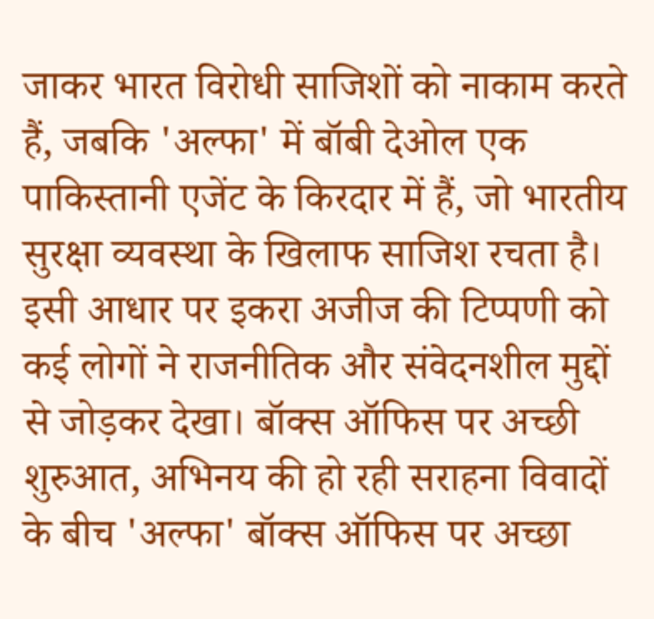जाकर भारत विरोधी साजिशों को नाकाम करते हैं, जबकि 'अल्फा' में बॉबी देओल एक पाकिस्तानी एजेंट के किरदार में हैं, जो भारतीय सुरक्षा व्यवस्था के खिलाफ साजिश रचता है। इसी आधार पर इकरा अजीज की टिप्पणी को कई लोगों ने राजनीतिक और संवेदनशील मुद्दों से जोड़कर देखा। बॉक्स ऑफिस पर अच्छी शुरुआत, अभिनय की हो रही सराहना विवादों के बीच 'अल्फा' बॉक्स ऑफिस पर अच्छा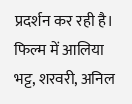प्रदर्शन कर रही है। फिल्म में आलिया भट्ट, शरवरी, अनिल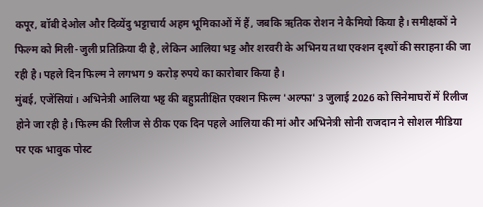कपूर, बॉबी देओल और दिव्येंदु भट्टाचार्य अहम भूमिकाओं में हैं, जबकि ऋतिक रोशन ने कैमियो किया है। समीक्षकों ने फिल्म को मिली-जुली प्रतिक्रिया दी है, लेकिन आलिया भट्ट और शरवरी के अभिनय तथा एक्शन दृश्यों की सराहना की जा रही है। पहले दिन फिल्म ने लगभग 9 करोड़ रुपये का कारोबार किया है।
मुंबई, एजेंसियां। अभिनेत्री आलिया भट्ट की बहुप्रतीक्षित एक्शन फिल्म 'अल्फा' 3 जुलाई 2026 को सिनेमाघरों में रिलीज होने जा रही है। फिल्म की रिलीज से ठीक एक दिन पहले आलिया की मां और अभिनेत्री सोनी राजदान ने सोशल मीडिया पर एक भावुक पोस्ट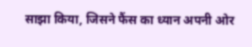साझा किया, जिसने फैंस का ध्यान अपनी ओर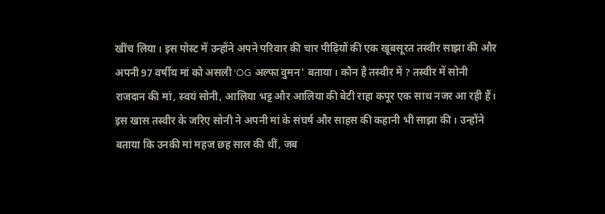खींच लिया। इस पोस्ट में उन्होंने अपने परिवार की चार पीढ़ियों की एक खूबसूरत तस्वीर साझा की और अपनी 97 वर्षीय मां को असली 'OG अल्फा वुमन' बताया। कौन है तस्वीर में ? तस्वीर में सोनी राजदान की मां, स्वयं सोनी, आलिया भट्ट और आलिया की बेटी राहा कपूर एक साथ नजर आ रही हैं। इस खास तस्वीर के जरिए सोनी ने अपनी मां के संघर्ष और साहस की कहानी भी साझा की। उन्होंने बताया कि उनकी मां महज छह साल की थीं, जब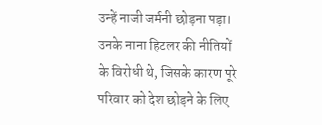उन्हें नाजी जर्मनी छोड़ना पड़ा। उनके नाना हिटलर की नीतियों के विरोधी थे, जिसके कारण पूरे परिवार को देश छोड़ने के लिए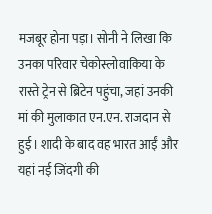मजबूर होना पड़ा। सोनी ने लिखा कि उनका परिवार चेकोस्लोवाकिया के रास्ते ट्रेन से ब्रिटेन पहुंचा, जहां उनकी मां की मुलाकात एन.एन. राजदान से हुई। शादी के बाद वह भारत आईं और यहां नई जिंदगी की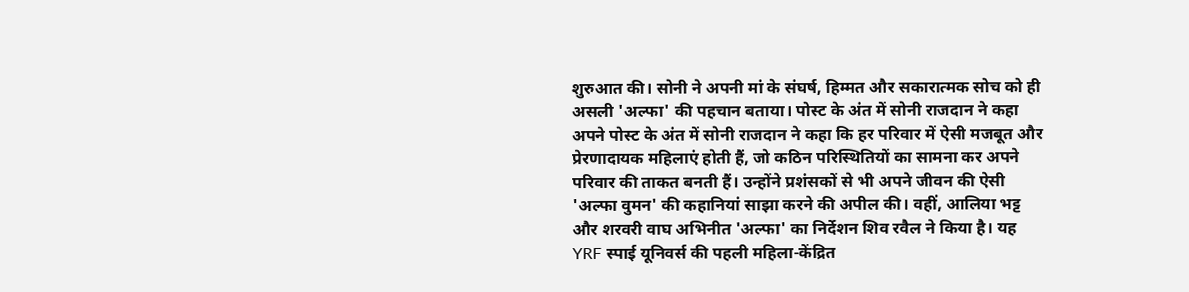शुरुआत की। सोनी ने अपनी मां के संघर्ष, हिम्मत और सकारात्मक सोच को ही असली 'अल्फा' की पहचान बताया। पोस्ट के अंत में सोनी राजदान ने कहा अपने पोस्ट के अंत में सोनी राजदान ने कहा कि हर परिवार में ऐसी मजबूत और प्रेरणादायक महिलाएं होती हैं, जो कठिन परिस्थितियों का सामना कर अपने परिवार की ताकत बनती हैं। उन्होंने प्रशंसकों से भी अपने जीवन की ऐसी 'अल्फा वुमन' की कहानियां साझा करने की अपील की। वहीं, आलिया भट्ट और शरवरी वाघ अभिनीत 'अल्फा' का निर्देशन शिव रवैल ने किया है। यह YRF स्पाई यूनिवर्स की पहली महिला-केंद्रित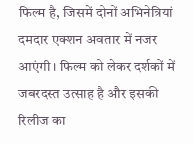फिल्म है, जिसमें दोनों अभिनेत्रियां दमदार एक्शन अवतार में नजर आएंगी। फिल्म को लेकर दर्शकों में जबरदस्त उत्साह है और इसकी रिलीज का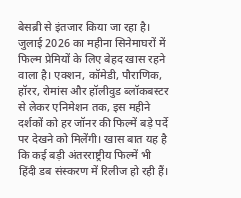बेसब्री से इंतजार किया जा रहा है।
जुलाई 2026 का महीना सिनेमाघरों में फिल्म प्रेमियों के लिए बेहद खास रहने वाला है। एक्शन, कॉमेडी, पौराणिक, हॉरर, रोमांस और हॉलीवुड ब्लॉकबस्टर से लेकर एनिमेशन तक, इस महीने दर्शकों को हर जॉनर की फिल्में बड़े पर्दे पर देखने को मिलेंगी। खास बात यह है कि कई बड़ी अंतरराष्ट्रीय फिल्में भी हिंदी डब संस्करण में रिलीज हो रही हैं।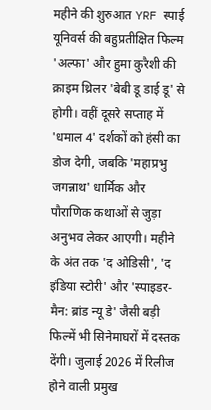महीने की शुरुआत YRF स्पाई यूनिवर्स की बहुप्रतीक्षित फिल्म 'अल्फा' और हुमा कुरैशी की क्राइम थ्रिलर 'बेबी डू डाई डू' से होगी। वहीं दूसरे सप्ताह में 'धमाल 4' दर्शकों को हंसी का डोज देगी, जबकि 'महाप्रभु जगन्नाथ' धार्मिक और पौराणिक कथाओं से जुड़ा अनुभव लेकर आएगी। महीने के अंत तक 'द ओडिसी', 'द इंडिया स्टोरी' और 'स्पाइडर-मैन: ब्रांड न्यू डे' जैसी बड़ी फिल्में भी सिनेमाघरों में दस्तक देंगी। जुलाई 2026 में रिलीज होने वाली प्रमुख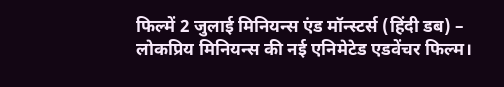फिल्में 2 जुलाई मिनियन्स एंड मॉन्स्टर्स (हिंदी डब) – लोकप्रिय मिनियन्स की नई एनिमेटेड एडवेंचर फिल्म।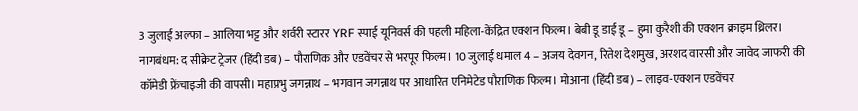3 जुलाई अल्फा – आलिया भट्ट और शर्वरी स्टारर YRF स्पाई यूनिवर्स की पहली महिला-केंद्रित एक्शन फिल्म। बेबी डू डाई डू – हुमा कुरैशी की एक्शन क्राइम थ्रिलर। नागबंधम: द सीक्रेट ट्रेजर (हिंदी डब) – पौराणिक और एडवेंचर से भरपूर फिल्म। 10 जुलाई धमाल 4 – अजय देवगन, रितेश देशमुख, अरशद वारसी और जावेद जाफरी की कॉमेडी फ्रेंचाइजी की वापसी। महाप्रभु जगन्नाथ – भगवान जगन्नाथ पर आधारित एनिमेटेड पौराणिक फिल्म। मोआना (हिंदी डब) – लाइव-एक्शन एडवेंचर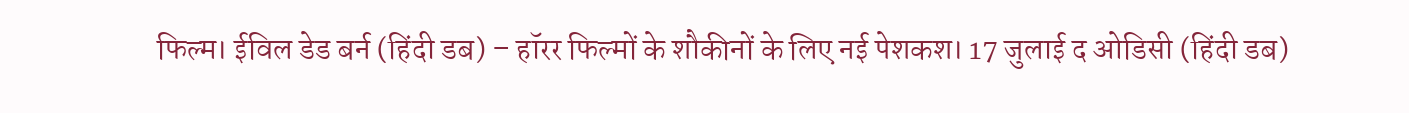फिल्म। ईविल डेड बर्न (हिंदी डब) – हॉरर फिल्मों के शौकीनों के लिए नई पेशकश। 17 जुलाई द ओडिसी (हिंदी डब)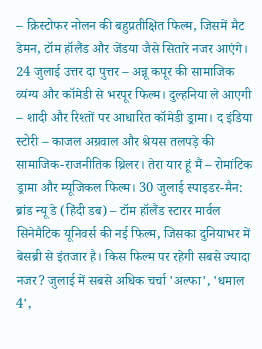– क्रिस्टोफर नोलन की बहुप्रतीक्षित फिल्म, जिसमें मैट डेमन, टॉम हॉलैंड और जेंडया जैसे सितारे नजर आएंगे। 24 जुलाई उत्तर दा पुत्तर – अन्नू कपूर की सामाजिक व्यंग्य और कॉमेडी से भरपूर फिल्म। दुल्हनिया ले आएगी – शादी और रिश्तों पर आधारित कॉमेडी ड्रामा। द इंडिया स्टोरी – काजल अग्रवाल और श्रेयस तलपड़े की सामाजिक-राजनीतिक थ्रिलर। तेरा यार हूं मैं – रोमांटिक ड्रामा और म्यूजिकल फिल्म। 30 जुलाई स्पाइडर-मैन: ब्रांड न्यू डे (हिंदी डब) – टॉम हॉलैंड स्टारर मार्वल सिनेमैटिक यूनिवर्स की नई फिल्म, जिसका दुनियाभर में बेसब्री से इंतजार है। किस फिल्म पर रहेगी सबसे ज्यादा नजर? जुलाई में सबसे अधिक चर्चा 'अल्फा', 'धमाल 4',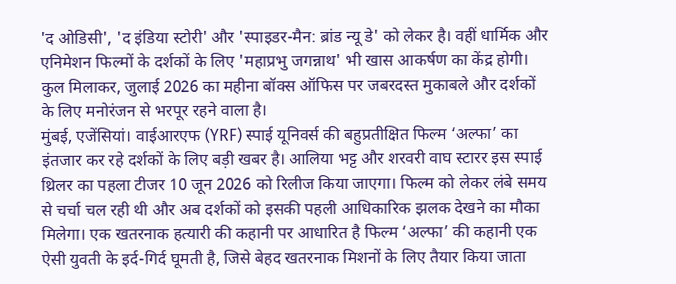'द ओडिसी', 'द इंडिया स्टोरी' और 'स्पाइडर-मैन: ब्रांड न्यू डे' को लेकर है। वहीं धार्मिक और एनिमेशन फिल्मों के दर्शकों के लिए 'महाप्रभु जगन्नाथ' भी खास आकर्षण का केंद्र होगी। कुल मिलाकर, जुलाई 2026 का महीना बॉक्स ऑफिस पर जबरदस्त मुकाबले और दर्शकों के लिए मनोरंजन से भरपूर रहने वाला है।
मुंबई, एजेंसियां। वाईआरएफ (YRF) स्पाई यूनिवर्स की बहुप्रतीक्षित फिल्म ‘अल्फा’ का इंतजार कर रहे दर्शकों के लिए बड़ी खबर है। आलिया भट्ट और शरवरी वाघ स्टारर इस स्पाई थ्रिलर का पहला टीजर 10 जून 2026 को रिलीज किया जाएगा। फिल्म को लेकर लंबे समय से चर्चा चल रही थी और अब दर्शकों को इसकी पहली आधिकारिक झलक देखने का मौका मिलेगा। एक खतरनाक हत्यारी की कहानी पर आधारित है फिल्म ‘अल्फा’ की कहानी एक ऐसी युवती के इर्द-गिर्द घूमती है, जिसे बेहद खतरनाक मिशनों के लिए तैयार किया जाता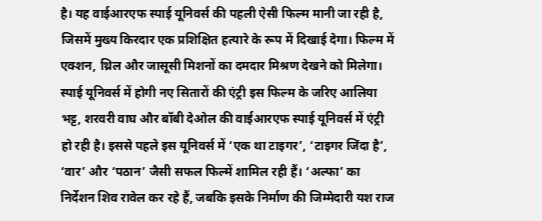है। यह वाईआरएफ स्पाई यूनिवर्स की पहली ऐसी फिल्म मानी जा रही है, जिसमें मुख्य किरदार एक प्रशिक्षित हत्यारे के रूप में दिखाई देगा। फिल्म में एक्शन, थ्रिल और जासूसी मिशनों का दमदार मिश्रण देखने को मिलेगा। स्पाई यूनिवर्स में होगी नए सितारों की एंट्री इस फिल्म के जरिए आलिया भट्ट, शरवरी वाघ और बॉबी देओल की वाईआरएफ स्पाई यूनिवर्स में एंट्री हो रही है। इससे पहले इस यूनिवर्स में ‘एक था टाइगर’, ‘टाइगर जिंदा है’, ‘वार’ और ‘पठान’ जैसी सफल फिल्में शामिल रही हैं। ‘अल्फा’ का निर्देशन शिव रावेल कर रहे हैं, जबकि इसके निर्माण की जिम्मेदारी यश राज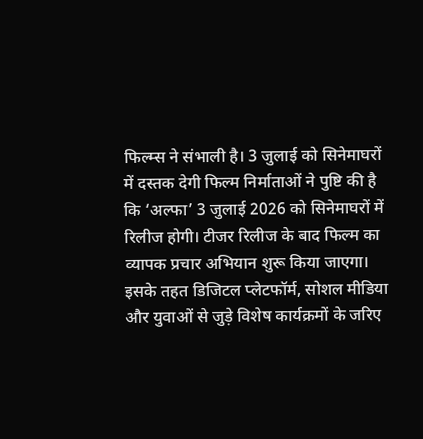फिल्म्स ने संभाली है। 3 जुलाई को सिनेमाघरों में दस्तक देगी फिल्म निर्माताओं ने पुष्टि की है कि ‘अल्फा’ 3 जुलाई 2026 को सिनेमाघरों में रिलीज होगी। टीजर रिलीज के बाद फिल्म का व्यापक प्रचार अभियान शुरू किया जाएगा। इसके तहत डिजिटल प्लेटफॉर्म, सोशल मीडिया और युवाओं से जुड़े विशेष कार्यक्रमों के जरिए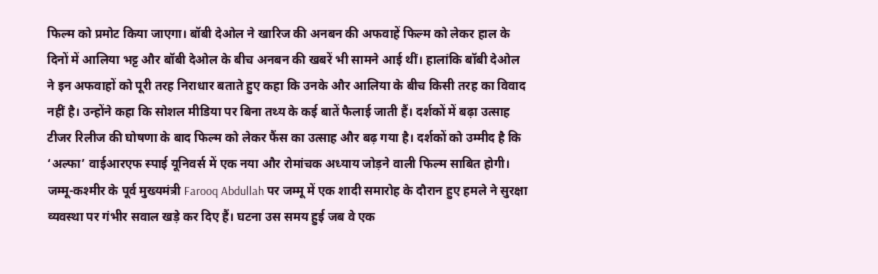फिल्म को प्रमोट किया जाएगा। बॉबी देओल ने खारिज की अनबन की अफवाहें फिल्म को लेकर हाल के दिनों में आलिया भट्ट और बॉबी देओल के बीच अनबन की खबरें भी सामने आई थीं। हालांकि बॉबी देओल ने इन अफवाहों को पूरी तरह निराधार बताते हुए कहा कि उनके और आलिया के बीच किसी तरह का विवाद नहीं है। उन्होंने कहा कि सोशल मीडिया पर बिना तथ्य के कई बातें फैलाई जाती हैं। दर्शकों में बढ़ा उत्साह टीजर रिलीज की घोषणा के बाद फिल्म को लेकर फैंस का उत्साह और बढ़ गया है। दर्शकों को उम्मीद है कि ‘अल्फा’ वाईआरएफ स्पाई यूनिवर्स में एक नया और रोमांचक अध्याय जोड़ने वाली फिल्म साबित होगी।
जम्मू-कश्मीर के पूर्व मुख्यमंत्री Farooq Abdullah पर जम्मू में एक शादी समारोह के दौरान हुए हमले ने सुरक्षा व्यवस्था पर गंभीर सवाल खड़े कर दिए हैं। घटना उस समय हुई जब वे एक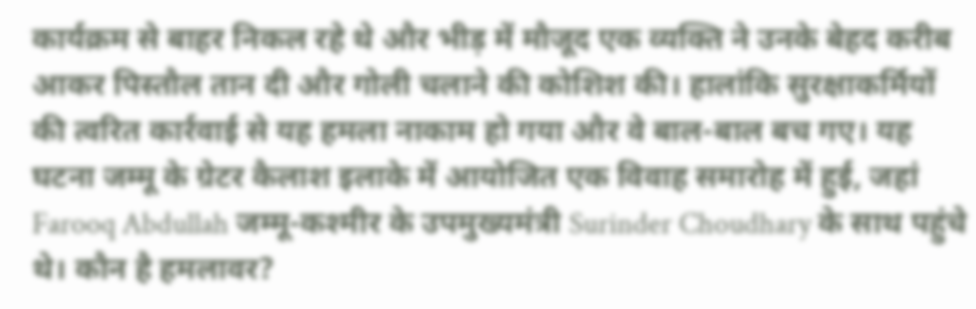कार्यक्रम से बाहर निकल रहे थे और भीड़ में मौजूद एक व्यक्ति ने उनके बेहद करीब आकर पिस्तौल तान दी और गोली चलाने की कोशिश की। हालांकि सुरक्षाकर्मियों की त्वरित कार्रवाई से यह हमला नाकाम हो गया और वे बाल-बाल बच गए। यह घटना जम्मू के ग्रेटर कैलाश इलाके में आयोजित एक विवाह समारोह में हुई, जहां Farooq Abdullah जम्मू-कश्मीर के उपमुख्यमंत्री Surinder Choudhary के साथ पहुंचे थे। कौन है हमलावर?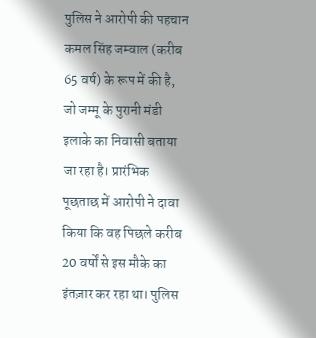पुलिस ने आरोपी की पहचान कमल सिंह जम्वाल (करीब 65 वर्ष) के रूप में की है, जो जम्मू के पुरानी मंडी इलाके का निवासी बताया जा रहा है। प्रारंभिक पूछताछ में आरोपी ने दावा किया कि वह पिछले करीब 20 वर्षों से इस मौके का इंतज़ार कर रहा था। पुलिस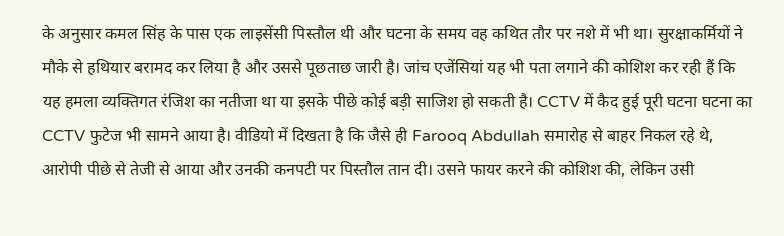के अनुसार कमल सिंह के पास एक लाइसेंसी पिस्तौल थी और घटना के समय वह कथित तौर पर नशे में भी था। सुरक्षाकर्मियों ने मौके से हथियार बरामद कर लिया है और उससे पूछताछ जारी है। जांच एजेंसियां यह भी पता लगाने की कोशिश कर रही हैं कि यह हमला व्यक्तिगत रंजिश का नतीजा था या इसके पीछे कोई बड़ी साजिश हो सकती है। CCTV में कैद हुई पूरी घटना घटना का CCTV फुटेज भी सामने आया है। वीडियो में दिखता है कि जैसे ही Farooq Abdullah समारोह से बाहर निकल रहे थे, आरोपी पीछे से तेजी से आया और उनकी कनपटी पर पिस्तौल तान दी। उसने फायर करने की कोशिश की, लेकिन उसी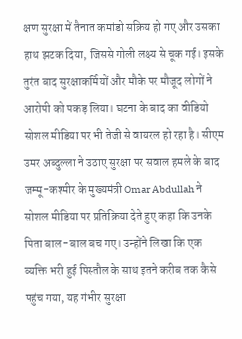क्षण सुरक्षा में तैनात कमांडो सक्रिय हो गए और उसका हाथ झटक दिया, जिससे गोली लक्ष्य से चूक गई। इसके तुरंत बाद सुरक्षाकर्मियों और मौके पर मौजूद लोगों ने आरोपी को पकड़ लिया। घटना के बाद का वीडियो सोशल मीडिया पर भी तेजी से वायरल हो रहा है। सीएम उमर अब्दुल्ला ने उठाए सुरक्षा पर सवाल हमले के बाद जम्मू-कश्मीर के मुख्यमंत्री Omar Abdullah ने सोशल मीडिया पर प्रतिक्रिया देते हुए कहा कि उनके पिता बाल-बाल बच गए। उन्होंने लिखा कि एक व्यक्ति भरी हुई पिस्तौल के साथ इतने करीब तक कैसे पहुंच गया, यह गंभीर सुरक्षा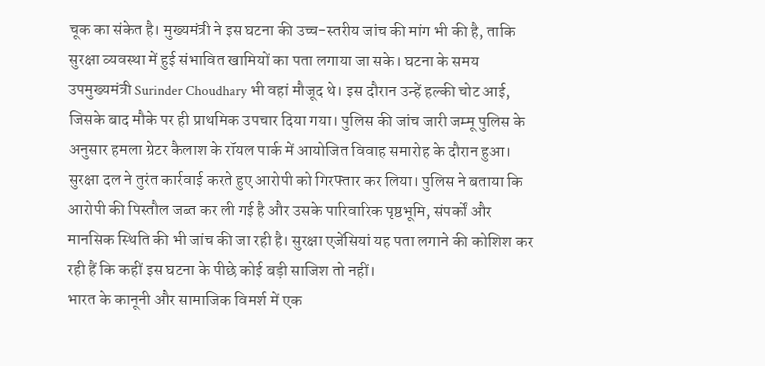चूक का संकेत है। मुख्यमंत्री ने इस घटना की उच्च-स्तरीय जांच की मांग भी की है, ताकि सुरक्षा व्यवस्था में हुई संभावित खामियों का पता लगाया जा सके। घटना के समय उपमुख्यमंत्री Surinder Choudhary भी वहां मौजूद थे। इस दौरान उन्हें हल्की चोट आई, जिसके बाद मौके पर ही प्राथमिक उपचार दिया गया। पुलिस की जांच जारी जम्मू पुलिस के अनुसार हमला ग्रेटर कैलाश के रॉयल पार्क में आयोजित विवाह समारोह के दौरान हुआ। सुरक्षा दल ने तुरंत कार्रवाई करते हुए आरोपी को गिरफ्तार कर लिया। पुलिस ने बताया कि आरोपी की पिस्तौल जब्त कर ली गई है और उसके पारिवारिक पृष्ठभूमि, संपर्कों और मानसिक स्थिति की भी जांच की जा रही है। सुरक्षा एजेंसियां यह पता लगाने की कोशिश कर रही हैं कि कहीं इस घटना के पीछे कोई बड़ी साजिश तो नहीं।
भारत के कानूनी और सामाजिक विमर्श में एक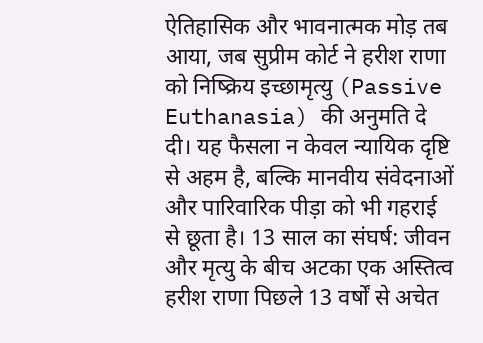ऐतिहासिक और भावनात्मक मोड़ तब आया, जब सुप्रीम कोर्ट ने हरीश राणा को निष्क्रिय इच्छामृत्यु (Passive Euthanasia) की अनुमति दे दी। यह फैसला न केवल न्यायिक दृष्टि से अहम है, बल्कि मानवीय संवेदनाओं और पारिवारिक पीड़ा को भी गहराई से छूता है। 13 साल का संघर्ष: जीवन और मृत्यु के बीच अटका एक अस्तित्व हरीश राणा पिछले 13 वर्षों से अचेत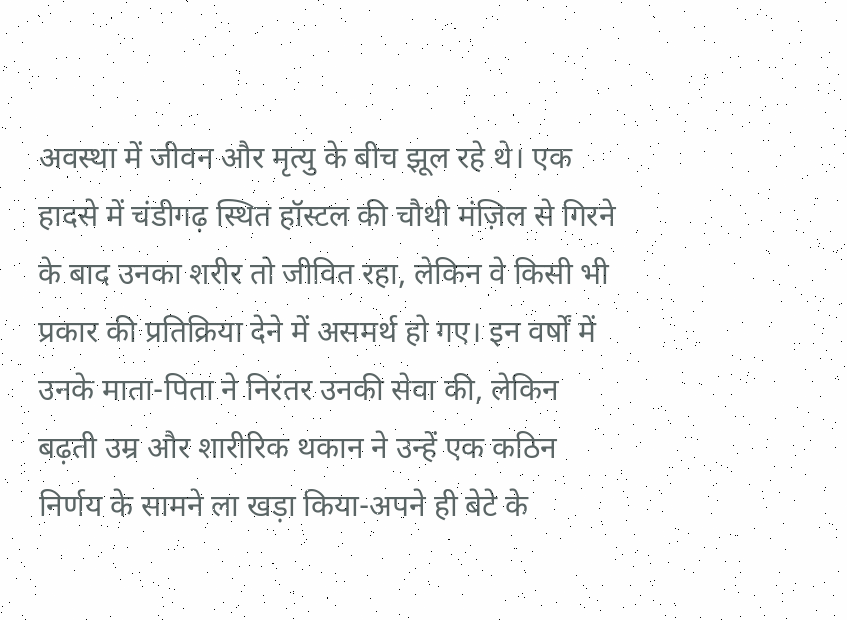अवस्था में जीवन और मृत्यु के बीच झूल रहे थे। एक हादसे में चंडीगढ़ स्थित हॉस्टल की चौथी मंज़िल से गिरने के बाद उनका शरीर तो जीवित रहा, लेकिन वे किसी भी प्रकार की प्रतिक्रिया देने में असमर्थ हो गए। इन वर्षों में उनके माता-पिता ने निरंतर उनकी सेवा की, लेकिन बढ़ती उम्र और शारीरिक थकान ने उन्हें एक कठिन निर्णय के सामने ला खड़ा किया-अपने ही बेटे के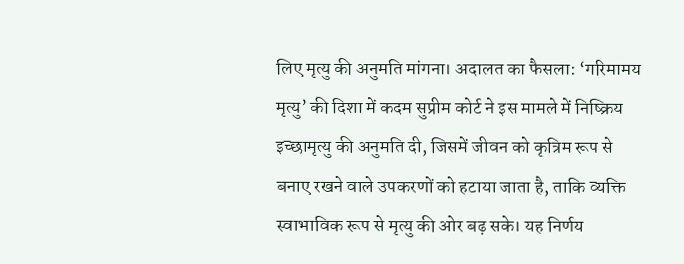लिए मृत्यु की अनुमति मांगना। अदालत का फैसला: ‘गरिमामय मृत्यु’ की दिशा में कदम सुप्रीम कोर्ट ने इस मामले में निष्क्रिय इच्छामृत्यु की अनुमति दी, जिसमें जीवन को कृत्रिम रूप से बनाए रखने वाले उपकरणों को हटाया जाता है, ताकि व्यक्ति स्वाभाविक रूप से मृत्यु की ओर बढ़ सके। यह निर्णय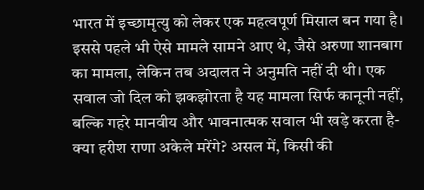भारत में इच्छामृत्यु को लेकर एक महत्वपूर्ण मिसाल बन गया है। इससे पहले भी ऐसे मामले सामने आए थे, जैसे अरुणा शानबाग का मामला, लेकिन तब अदालत ने अनुमति नहीं दी थी। एक सवाल जो दिल को झकझोरता है यह मामला सिर्फ कानूनी नहीं, बल्कि गहरे मानवीय और भावनात्मक सवाल भी खड़े करता है- क्या हरीश राणा अकेले मरेंगे? असल में, किसी की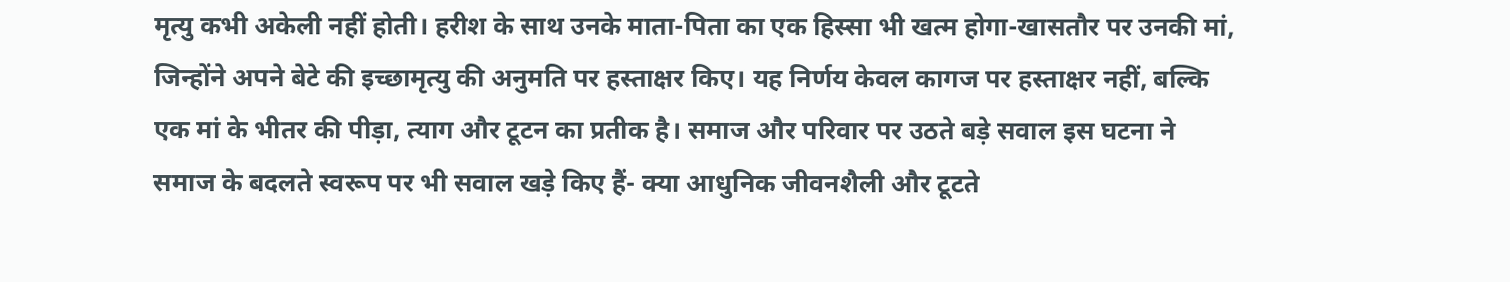मृत्यु कभी अकेली नहीं होती। हरीश के साथ उनके माता-पिता का एक हिस्सा भी खत्म होगा-खासतौर पर उनकी मां, जिन्होंने अपने बेटे की इच्छामृत्यु की अनुमति पर हस्ताक्षर किए। यह निर्णय केवल कागज पर हस्ताक्षर नहीं, बल्कि एक मां के भीतर की पीड़ा, त्याग और टूटन का प्रतीक है। समाज और परिवार पर उठते बड़े सवाल इस घटना ने समाज के बदलते स्वरूप पर भी सवाल खड़े किए हैं- क्या आधुनिक जीवनशैली और टूटते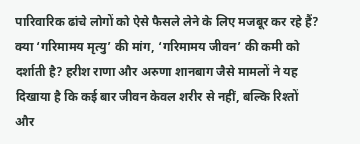पारिवारिक ढांचे लोगों को ऐसे फैसले लेने के लिए मजबूर कर रहे हैं? क्या ‘गरिमामय मृत्यु’ की मांग, ‘गरिमामय जीवन’ की कमी को दर्शाती है? हरीश राणा और अरुणा शानबाग जैसे मामलों ने यह दिखाया है कि कई बार जीवन केवल शरीर से नहीं, बल्कि रिश्तों और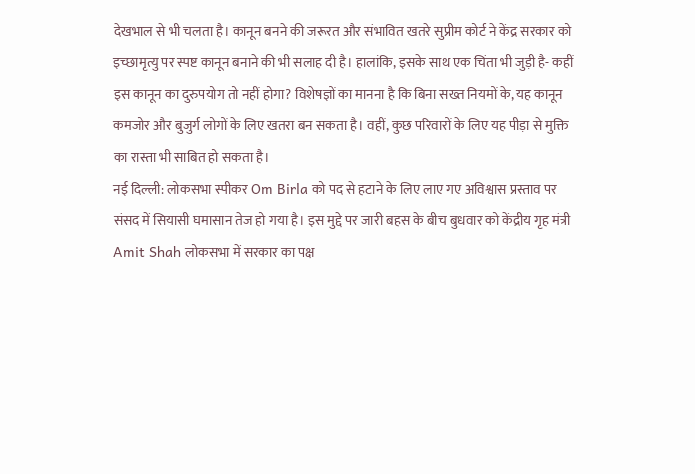देखभाल से भी चलता है। कानून बनने की जरूरत और संभावित खतरे सुप्रीम कोर्ट ने केंद्र सरकार को इच्छामृत्यु पर स्पष्ट कानून बनाने की भी सलाह दी है। हालांकि, इसके साथ एक चिंता भी जुड़ी है- कहीं इस कानून का दुरुपयोग तो नहीं होगा? विशेषज्ञों का मानना है कि बिना सख्त नियमों के, यह कानून कमजोर और बुजुर्ग लोगों के लिए खतरा बन सकता है। वहीं, कुछ परिवारों के लिए यह पीड़ा से मुक्ति का रास्ता भी साबित हो सकता है।
नई दिल्ली: लोकसभा स्पीकर Om Birla को पद से हटाने के लिए लाए गए अविश्वास प्रस्ताव पर संसद में सियासी घमासान तेज हो गया है। इस मुद्दे पर जारी बहस के बीच बुधवार को केंद्रीय गृह मंत्री Amit Shah लोकसभा में सरकार का पक्ष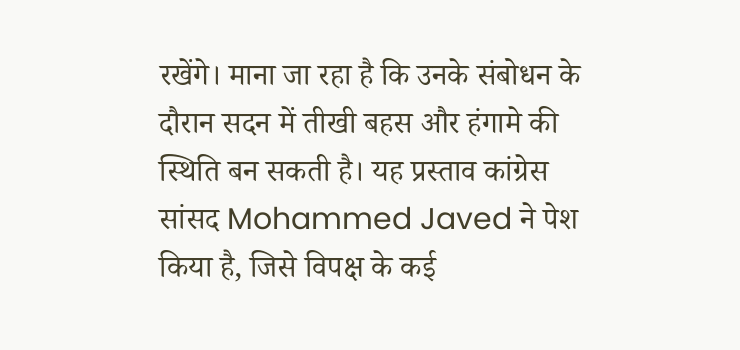रखेंगे। माना जा रहा है कि उनके संबोधन के दौरान सदन में तीखी बहस और हंगामे की स्थिति बन सकती है। यह प्रस्ताव कांग्रेस सांसद Mohammed Javed ने पेश किया है, जिसे विपक्ष के कई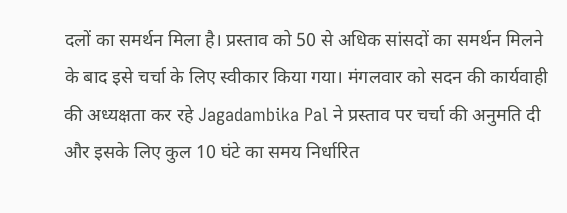दलों का समर्थन मिला है। प्रस्ताव को 50 से अधिक सांसदों का समर्थन मिलने के बाद इसे चर्चा के लिए स्वीकार किया गया। मंगलवार को सदन की कार्यवाही की अध्यक्षता कर रहे Jagadambika Pal ने प्रस्ताव पर चर्चा की अनुमति दी और इसके लिए कुल 10 घंटे का समय निर्धारित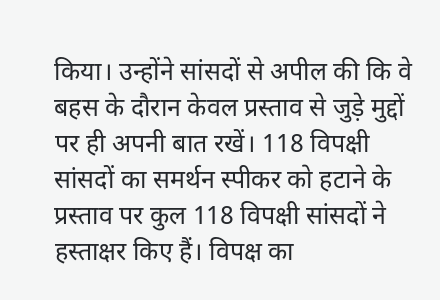किया। उन्होंने सांसदों से अपील की कि वे बहस के दौरान केवल प्रस्ताव से जुड़े मुद्दों पर ही अपनी बात रखें। 118 विपक्षी सांसदों का समर्थन स्पीकर को हटाने के प्रस्ताव पर कुल 118 विपक्षी सांसदों ने हस्ताक्षर किए हैं। विपक्ष का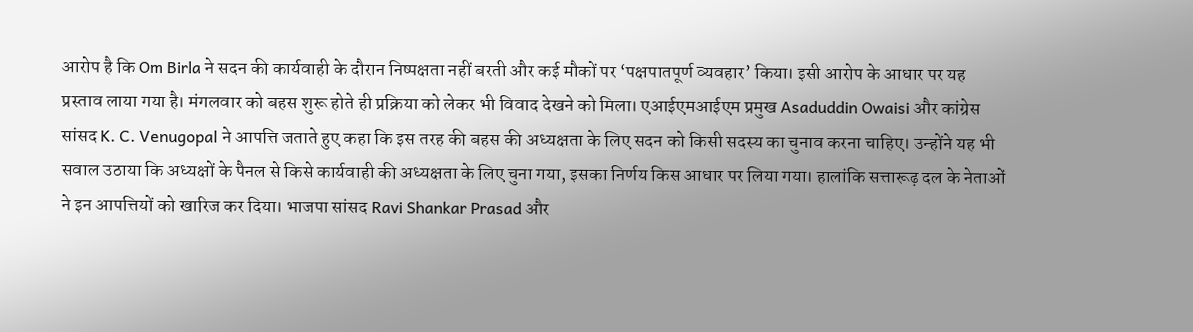आरोप है कि Om Birla ने सदन की कार्यवाही के दौरान निष्पक्षता नहीं बरती और कई मौकों पर ‘पक्षपातपूर्ण व्यवहार’ किया। इसी आरोप के आधार पर यह प्रस्ताव लाया गया है। मंगलवार को बहस शुरू होते ही प्रक्रिया को लेकर भी विवाद देखने को मिला। एआईएमआईएम प्रमुख Asaduddin Owaisi और कांग्रेस सांसद K. C. Venugopal ने आपत्ति जताते हुए कहा कि इस तरह की बहस की अध्यक्षता के लिए सदन को किसी सदस्य का चुनाव करना चाहिए। उन्होंने यह भी सवाल उठाया कि अध्यक्षों के पैनल से किसे कार्यवाही की अध्यक्षता के लिए चुना गया, इसका निर्णय किस आधार पर लिया गया। हालांकि सत्तारूढ़ दल के नेताओं ने इन आपत्तियों को खारिज कर दिया। भाजपा सांसद Ravi Shankar Prasad और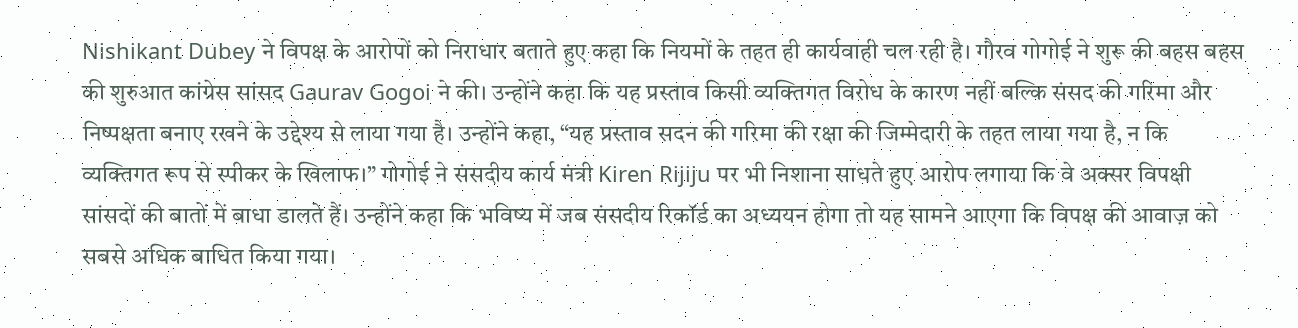Nishikant Dubey ने विपक्ष के आरोपों को निराधार बताते हुए कहा कि नियमों के तहत ही कार्यवाही चल रही है। गौरव गोगोई ने शुरू की बहस बहस की शुरुआत कांग्रेस सांसद Gaurav Gogoi ने की। उन्होंने कहा कि यह प्रस्ताव किसी व्यक्तिगत विरोध के कारण नहीं बल्कि संसद की गरिमा और निष्पक्षता बनाए रखने के उद्देश्य से लाया गया है। उन्होंने कहा, “यह प्रस्ताव सदन की गरिमा की रक्षा की जिम्मेदारी के तहत लाया गया है, न कि व्यक्तिगत रूप से स्पीकर के खिलाफ।” गोगोई ने संसदीय कार्य मंत्री Kiren Rijiju पर भी निशाना साधते हुए आरोप लगाया कि वे अक्सर विपक्षी सांसदों की बातों में बाधा डालते हैं। उन्होंने कहा कि भविष्य में जब संसदीय रिकॉर्ड का अध्ययन होगा तो यह सामने आएगा कि विपक्ष की आवाज़ को सबसे अधिक बाधित किया गया।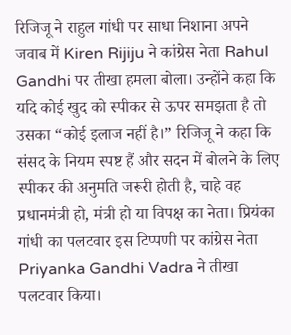रिजिजू ने राहुल गांधी पर साधा निशाना अपने जवाब में Kiren Rijiju ने कांग्रेस नेता Rahul Gandhi पर तीखा हमला बोला। उन्होंने कहा कि यदि कोई खुद को स्पीकर से ऊपर समझता है तो उसका “कोई इलाज नहीं है।” रिजिजू ने कहा कि संसद के नियम स्पष्ट हैं और सदन में बोलने के लिए स्पीकर की अनुमति जरूरी होती है, चाहे वह प्रधानमंत्री हो, मंत्री हो या विपक्ष का नेता। प्रियंका गांधी का पलटवार इस टिप्पणी पर कांग्रेस नेता Priyanka Gandhi Vadra ने तीखा पलटवार किया।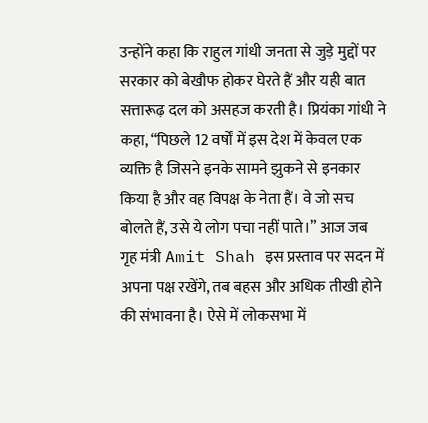उन्होंने कहा कि राहुल गांधी जनता से जुड़े मुद्दों पर सरकार को बेखौफ होकर घेरते हैं और यही बात सत्तारूढ़ दल को असहज करती है। प्रियंका गांधी ने कहा, “पिछले 12 वर्षों में इस देश में केवल एक व्यक्ति है जिसने इनके सामने झुकने से इनकार किया है और वह विपक्ष के नेता हैं। वे जो सच बोलते हैं, उसे ये लोग पचा नहीं पाते।” आज जब गृह मंत्री Amit Shah इस प्रस्ताव पर सदन में अपना पक्ष रखेंगे, तब बहस और अधिक तीखी होने की संभावना है। ऐसे में लोकसभा में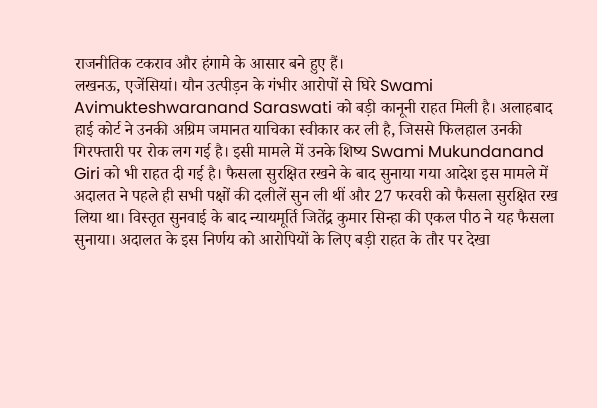राजनीतिक टकराव और हंगामे के आसार बने हुए हैं।
लखनऊ, एजेंसियां। यौन उत्पीड़न के गंभीर आरोपों से घिरे Swami Avimukteshwaranand Saraswati को बड़ी कानूनी राहत मिली है। अलाहबाद हाई कोर्ट ने उनकी अग्रिम जमानत याचिका स्वीकार कर ली है, जिससे फिलहाल उनकी गिरफ्तारी पर रोक लग गई है। इसी मामले में उनके शिष्य Swami Mukundanand Giri को भी राहत दी गई है। फैसला सुरक्षित रखने के बाद सुनाया गया आदेश इस मामले में अदालत ने पहले ही सभी पक्षों की दलीलें सुन ली थीं और 27 फरवरी को फैसला सुरक्षित रख लिया था। विस्तृत सुनवाई के बाद न्यायमूर्ति जितेंद्र कुमार सिन्हा की एकल पीठ ने यह फैसला सुनाया। अदालत के इस निर्णय को आरोपियों के लिए बड़ी राहत के तौर पर देखा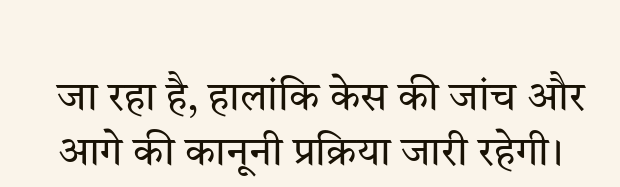जा रहा है, हालांकि केस की जांच और आगे की कानूनी प्रक्रिया जारी रहेगी।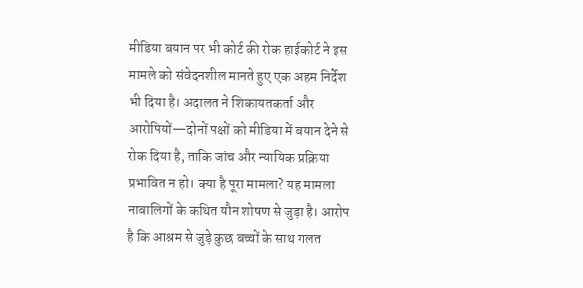मीडिया बयान पर भी कोर्ट की रोक हाईकोर्ट ने इस मामले को संवेदनशील मानते हुए एक अहम निर्देश भी दिया है। अदालत ने शिकायतकर्ता और आरोपियों—दोनों पक्षों को मीडिया में बयान देने से रोक दिया है, ताकि जांच और न्यायिक प्रक्रिया प्रभावित न हो। क्या है पूरा मामला? यह मामला नाबालिगों के कथित यौन शोषण से जुड़ा है। आरोप है कि आश्रम से जुड़े कुछ बच्चों के साथ गलत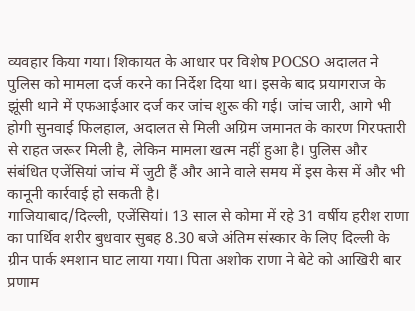व्यवहार किया गया। शिकायत के आधार पर विशेष POCSO अदालत ने पुलिस को मामला दर्ज करने का निर्देश दिया था। इसके बाद प्रयागराज के झूंसी थाने में एफआईआर दर्ज कर जांच शुरू की गई। जांच जारी, आगे भी होगी सुनवाई फिलहाल, अदालत से मिली अग्रिम जमानत के कारण गिरफ्तारी से राहत जरूर मिली है, लेकिन मामला खत्म नहीं हुआ है। पुलिस और संबंधित एजेंसियां जांच में जुटी हैं और आने वाले समय में इस केस में और भी कानूनी कार्रवाई हो सकती है।
गाजियाबाद/दिल्ली, एजेंसियां। 13 साल से कोमा में रहे 31 वर्षीय हरीश राणा का पार्थिव शरीर बुधवार सुबह 8.30 बजे अंतिम संस्कार के लिए दिल्ली के ग्रीन पार्क श्मशान घाट लाया गया। पिता अशोक राणा ने बेटे को आखिरी बार प्रणाम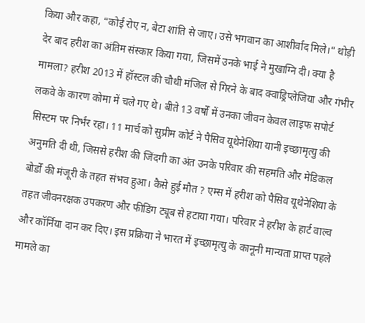किया और कहा, “कोई रोए न, बेटा शांति से जाए। उसे भगवान का आशीर्वाद मिले।” थोड़ी देर बाद हरीश का अंतिम संस्कार किया गया, जिसमें उनके भाई ने मुखाग्नि दी। क्या है मामला? हरीश 2013 में हॉस्टल की चौथी मंजिल से गिरने के बाद क्वाड्रिप्लेजिया और गंभीर लकवे के कारण कोमा में चले गए थे। बीते 13 वर्षों में उनका जीवन केवल लाइफ सपोर्ट सिस्टम पर निर्भर रहा। 11 मार्च को सुप्रीम कोर्ट ने पैसिव यूथेनेशिया यानी इच्छामृत्यु की अनुमति दी थी, जिससे हरीश की जिंदगी का अंत उनके परिवार की सहमति और मेडिकल बोर्डों की मंजूरी के तहत संभव हुआ। कैसे हुई मौत ? एम्स में हरीश को पैसिव यूथेनेशिया के तहत जीवनरक्षक उपकरण और फीडिंग ट्यूब से हटाया गया। परिवार ने हरीश के हार्ट वाल्व और कॉर्निया दान कर दिए। इस प्रक्रिया ने भारत में इच्छामृत्यु के कानूनी मान्यता प्राप्त पहले मामले का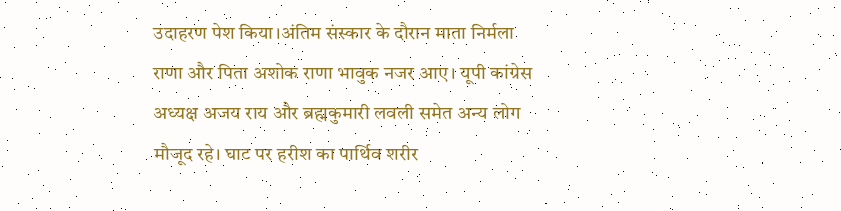उदाहरण पेश किया।अंतिम संस्कार के दौरान माता निर्मला राणा और पिता अशोक राणा भावुक नजर आए। यूपी कांग्रेस अध्यक्ष अजय राय और ब्रह्मकुमारी लवली समेत अन्य लोग मौजूद रहे। घाट पर हरीश का पार्थिव शरीर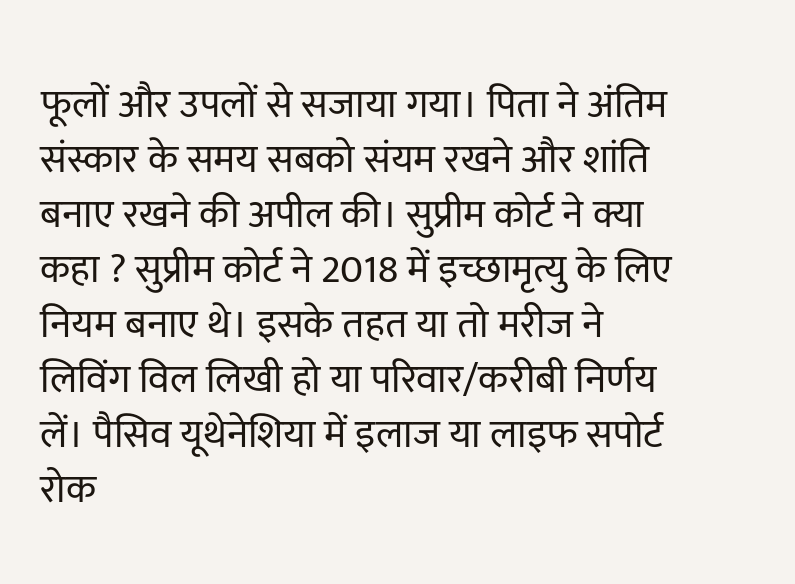फूलों और उपलों से सजाया गया। पिता ने अंतिम संस्कार के समय सबको संयम रखने और शांति बनाए रखने की अपील की। सुप्रीम कोर्ट ने क्या कहा ? सुप्रीम कोर्ट ने 2018 में इच्छामृत्यु के लिए नियम बनाए थे। इसके तहत या तो मरीज ने लिविंग विल लिखी हो या परिवार/करीबी निर्णय लें। पैसिव यूथेनेशिया में इलाज या लाइफ सपोर्ट रोक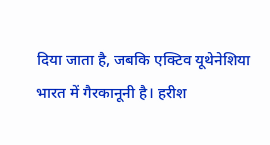दिया जाता है, जबकि एक्टिव यूथेनेशिया भारत में गैरकानूनी है। हरीश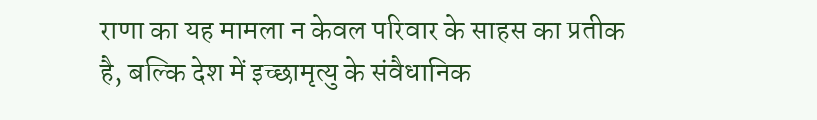राणा का यह मामला न केवल परिवार के साहस का प्रतीक है, बल्कि देश में इच्छामृत्यु के संवैधानिक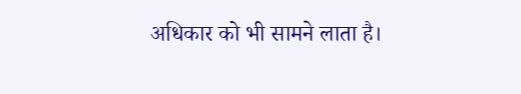अधिकार को भी सामने लाता है।